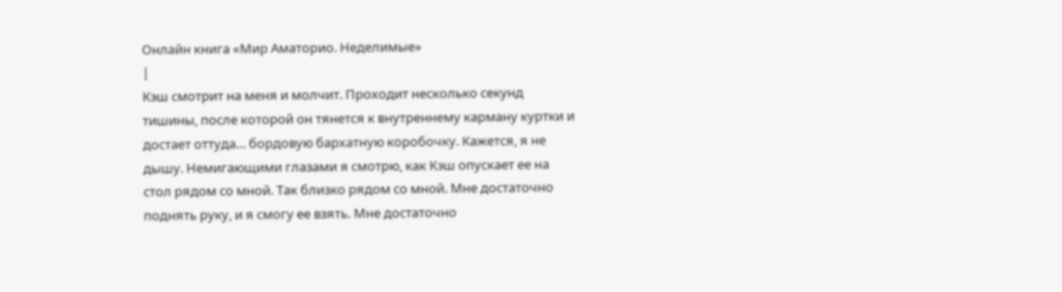Онлайн книга «Мир Аматорио. Неделимые»
|
Кэш смотрит на меня и молчит. Проходит несколько секунд тишины, после которой он тянется к внутреннему карману куртки и достает оттуда… бордовую бархатную коробочку. Кажется, я не дышу. Немигающими глазами я смотрю, как Кэш опускает ее на стол рядом со мной. Так близко рядом со мной. Мне достаточно поднять руку, и я смогу ее взять. Мне достаточно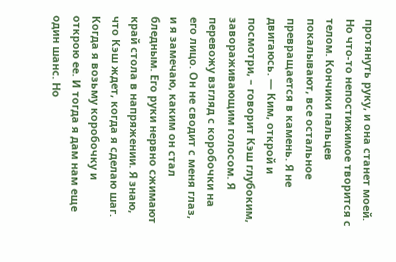протянуть руку, и она станет моей. Но что-то непостижимое творится с телом. Кончики пальцев покалывают, все остальное превращается в камень. Я не двигаюсь. — Ким, открой и посмотри, – говорит Кэш глубоким, завораживающим голосом. Я перевожу взгляд с коробочки на его лицо. Он не сводит с меня глаз, и я замечаю, каким он стал бледным. Его руки нервно сжимают край стола в напряжении. Я знаю, что Кэш ждет, когда я сделаю шаг. Когда я возьму коробочку и открою ее. И тогда я дам нам еще один шанс. Но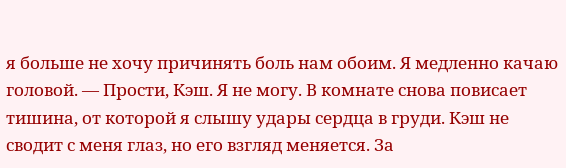я больше не хочу причинять боль нам обоим. Я медленно качаю головой. — Прости, Кэш. Я не могу. В комнате снова повисает тишина, от которой я слышу удары сердца в груди. Кэш не сводит с меня глаз, но его взгляд меняется. За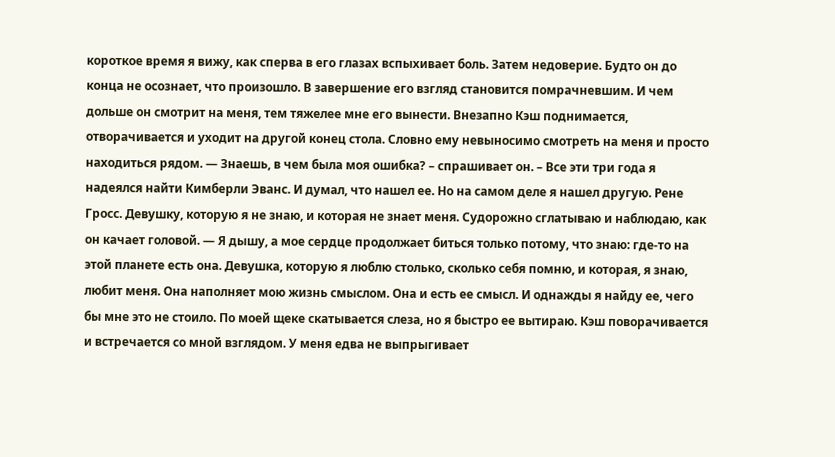короткое время я вижу, как сперва в его глазах вспыхивает боль. Затем недоверие. Будто он до конца не осознает, что произошло. В завершение его взгляд становится помрачневшим. И чем дольше он смотрит на меня, тем тяжелее мне его вынести. Внезапно Кэш поднимается, отворачивается и уходит на другой конец стола. Словно ему невыносимо смотреть на меня и просто находиться рядом. — Знаешь, в чем была моя ошибка? – спрашивает он. – Все эти три года я надеялся найти Кимберли Эванс. И думал, что нашел ее. Но на самом деле я нашел другую. Рене Гросс. Девушку, которую я не знаю, и которая не знает меня. Судорожно сглатываю и наблюдаю, как он качает головой. — Я дышу, а мое сердце продолжает биться только потому, что знаю: где-то на этой планете есть она. Девушка, которую я люблю столько, сколько себя помню, и которая, я знаю, любит меня. Она наполняет мою жизнь смыслом. Она и есть ее смысл. И однажды я найду ее, чего бы мне это не стоило. По моей щеке скатывается слеза, но я быстро ее вытираю. Кэш поворачивается и встречается со мной взглядом. У меня едва не выпрыгивает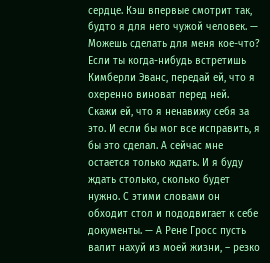сердце. Кэш впервые смотрит так, будто я для него чужой человек. — Можешь сделать для меня кое-что? Если ты когда-нибудь встретишь Кимберли Эванс, передай ей, что я охеренно виноват перед ней. Скажи ей, что я ненавижу себя за это. И если бы мог все исправить, я бы это сделал. А сейчас мне остается только ждать. И я буду ждать столько, сколько будет нужно. С этими словами он обходит стол и пододвигает к себе документы. — А Рене Гросс пусть валит нахуй из моей жизни, – резко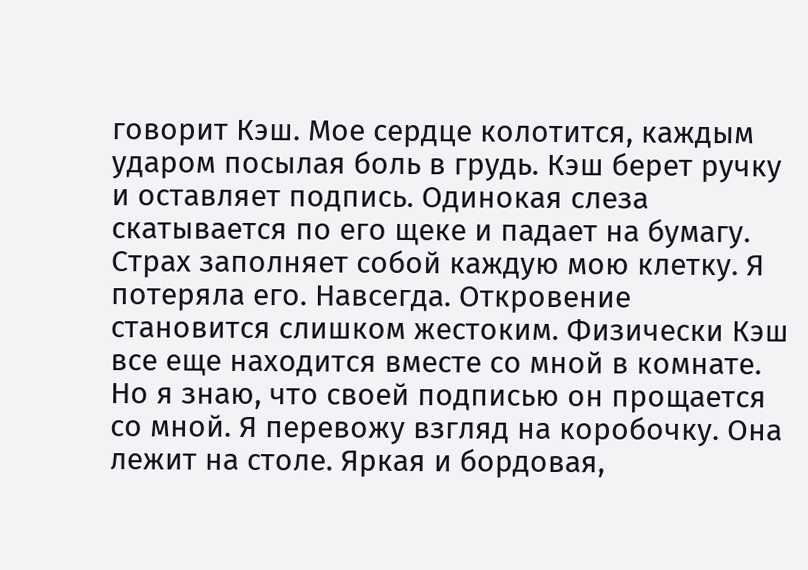говорит Кэш. Мое сердце колотится, каждым ударом посылая боль в грудь. Кэш берет ручку и оставляет подпись. Одинокая слеза скатывается по его щеке и падает на бумагу. Страх заполняет собой каждую мою клетку. Я потеряла его. Навсегда. Откровение становится слишком жестоким. Физически Кэш все еще находится вместе со мной в комнате. Но я знаю, что своей подписью он прощается со мной. Я перевожу взгляд на коробочку. Она лежит на столе. Яркая и бордовая,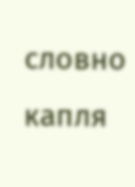словно капля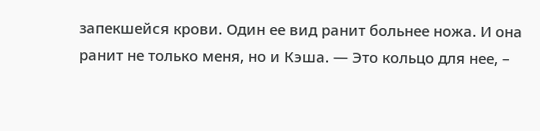запекшейся крови. Один ее вид ранит больнее ножа. И она ранит не только меня, но и Кэша. — Это кольцо для нее, –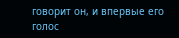говорит он, и впервые его голос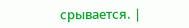срывается. |